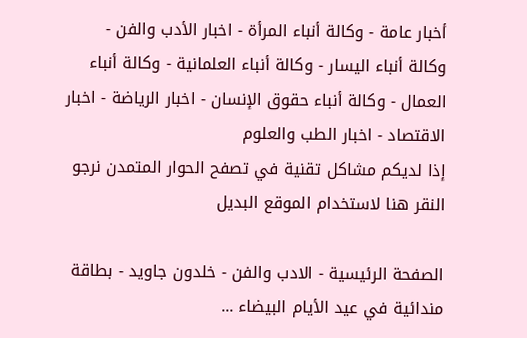أخبار عامة - وكالة أنباء المرأة - اخبار الأدب والفن - وكالة أنباء اليسار - وكالة أنباء العلمانية - وكالة أنباء العمال - وكالة أنباء حقوق الإنسان - اخبار الرياضة - اخبار الاقتصاد - اخبار الطب والعلوم
إذا لديكم مشاكل تقنية في تصفح الحوار المتمدن نرجو النقر هنا لاستخدام الموقع البديل

الصفحة الرئيسية - الادب والفن - خلدون جاويد - بطاقة مندائية في عيد الأيام البيضاء ...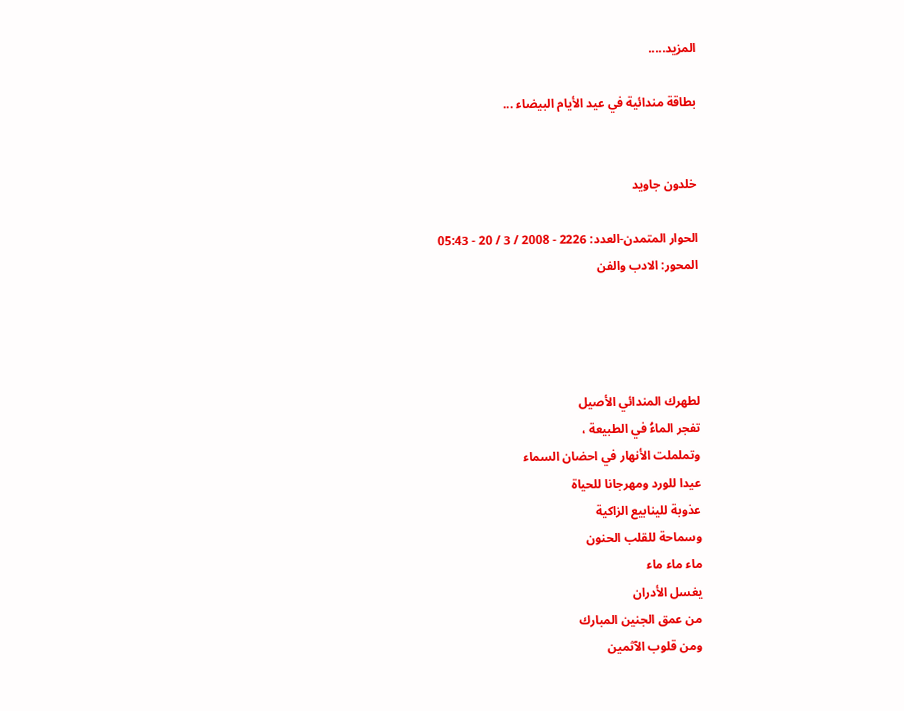المزيد.....

بطاقة مندائية في عيد الأيام البيضاء ...


خلدون جاويد

الحوار المتمدن-العدد: 2226 - 2008 / 3 / 20 - 05:43
المحور: الادب والفن




لطهرك المندائي الأصيل
تفجر الماءُ في الطبيعة ،
وتململت الأنهار في احضان السماء
عيدا للورد ومهرجانا للحياة
عذوبة للينابيع الزاكية
وسماحة للقلب الحنون
ماء ماء ماء
يغسل الأدران
من عمق الجنين المبارك
ومن قلوب الآثمين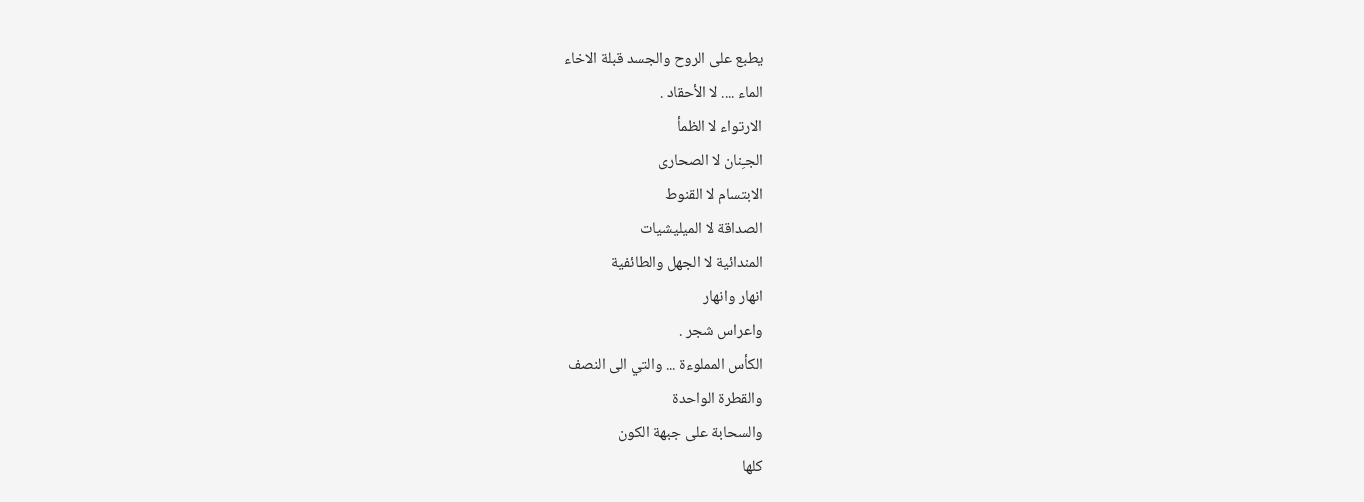يطبع على الروح والجسد قبلة الاخاء
الماء .... لا الأحقاد .
الارتواء لا الظمأ
الجـِنان لا الصحارى
الابتسام لا القنوط
الصداقة لا الميليشيات
المندائية لا الجهل والطائفية
انهار وانهار
واعراس شجر .
الكأس المملوءة ... والتي الى النصف
والقطرة الواحدة
والسحابة على جبهة الكون
كلها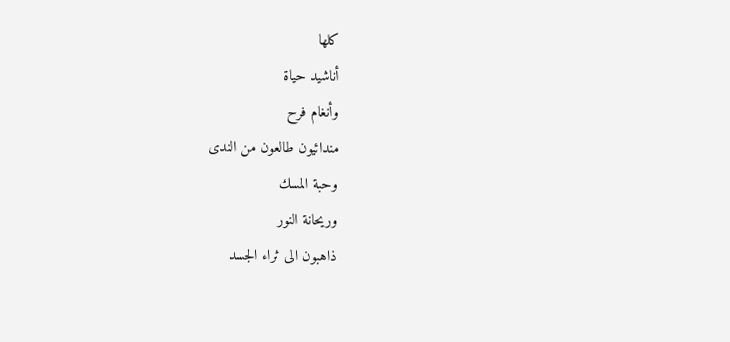كلها
أناشيد حياة
وأنغام فرح
مندائيون طالعون من الندى
وحبة المسك
وريحانة النور
ذاهبون الى ثراء الجسد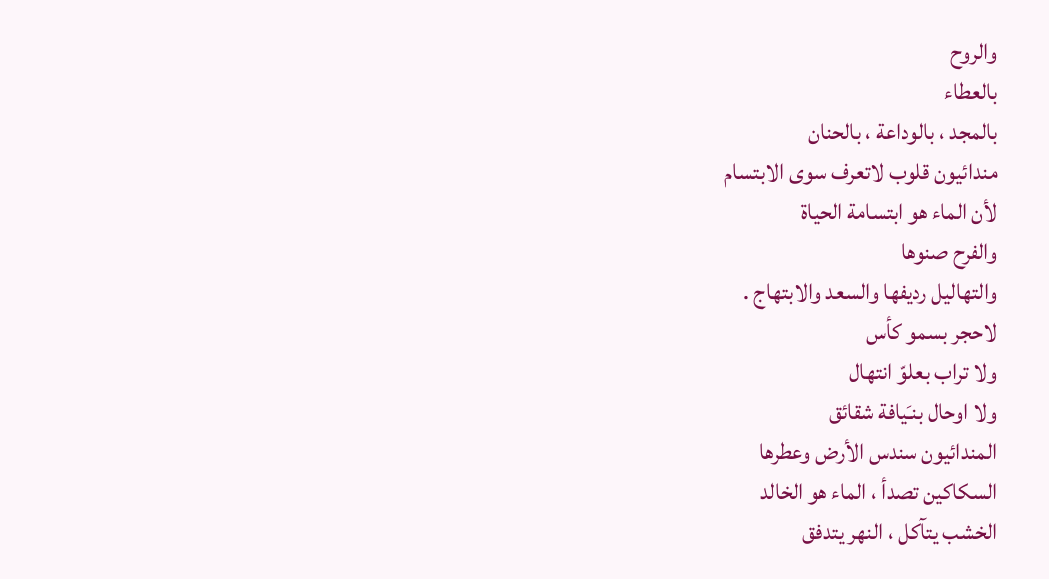والروح
بالعطاء
بالمجد ، بالوداعة ، بالحنان
مندائيون قلوب لاتعرف سوى الابتسام
لأن الماء هو ابتسامة الحياة
والفرح صنوها
والتهاليل رديفها والسعد والابتهاج .
لاحجر بسمو كأس
ولا تراب بعلوّ انتهال
ولا اوحال بنـَيافة شقائق
المندائيون سندس الأرض وعطرها
السكاكين تصدأ ، الماء هو الخالد
الخشب يتآكل ، النهر يتدفق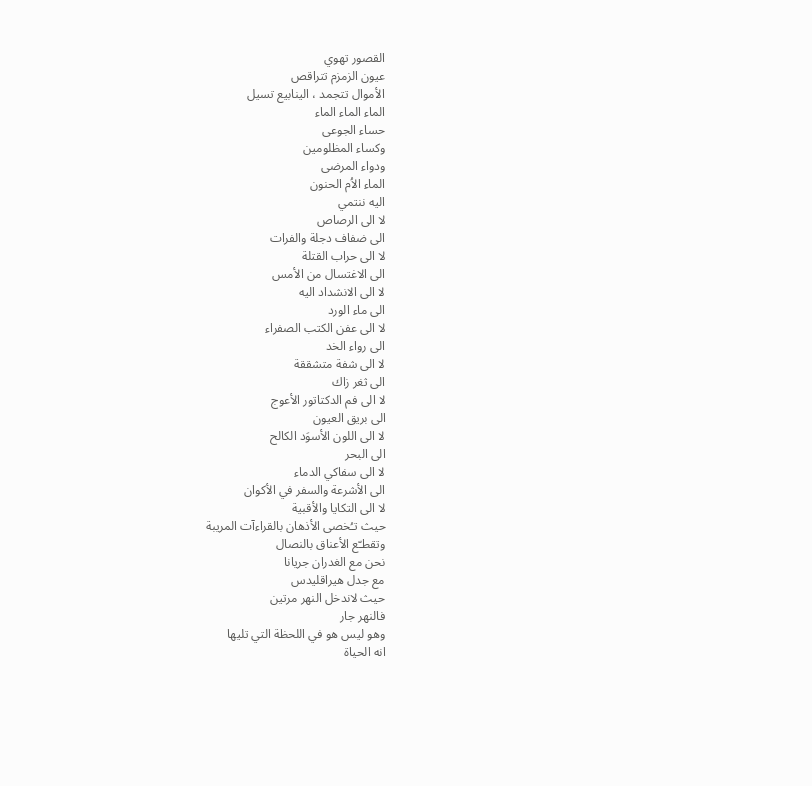القصور تهوي
عيون الزمزم تتراقص
الأموال تتجمد ، الينابيع تسيل
الماء الماء الماء
حساء الجوعى
وكساء المظلومين
ودواء المرضى
الماء الاُم الحنون
اليه ننتمي
لا الى الرصاص
الى ضفاف دجلة والفرات
لا الى حراب القتلة
الى الاغتسال من الأمس
لا الى الانشداد اليه
الى ماء الورد
لا الى عفن الكتب الصفراء
الى رواء الخد
لا الى شفة متشققة
الى ثغر زاك
لا الى فم الدكتاتور الأعوج
الى بريق العيون
لا الى اللون الأسوَد الكالح
الى البحر
لا الى سفاكي الدماء
الى الأشرعة والسفر في الأكوان
لا الى التكايا والأقبية
حيث تـُخصى الأذهان بالقراءآت المريبة
وتقطـّع الأعناق بالنصال
نحن مع الغدران جريانا
مع جدل هيراقليدس
حيث لاندخل النهر مرتين
فالنهر جار
وهو ليس هو في اللحظة التي تليها
انه الحياة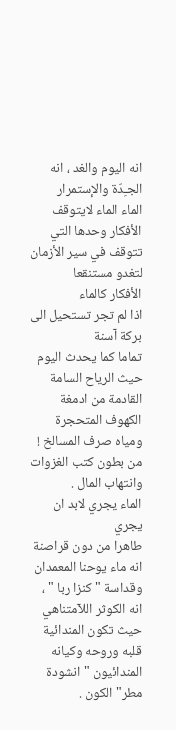انه اليوم والغد ، انه الجـِدّة والإستمرار
الماء الماء لايتوقف
الأفكار وحدها التي تتوقف في سير الأزمان
لتغدو مستنقعا
الأفكار كالماء
اذا لم تجر تستحيل الى بركة آسنة
تماما كما يحدث اليوم
حيث الرياح السامة
القادمة من ادمغة الكهوف المتحجرة
ومياه صرف المسالخ !
من بطون كتب الغزوات وانتهاب المال .
الماء يجري لابد ان يجري
طاهرا من دون قراصنة
انه ماء يوحنا المعمدان
وقداسة " كنزا ربا " ،
انه الكوثر اللآمتناهي
حيث تكون المندائية قلبه وروحه وكيانه
المندائيون " انشودة مطر" الكون .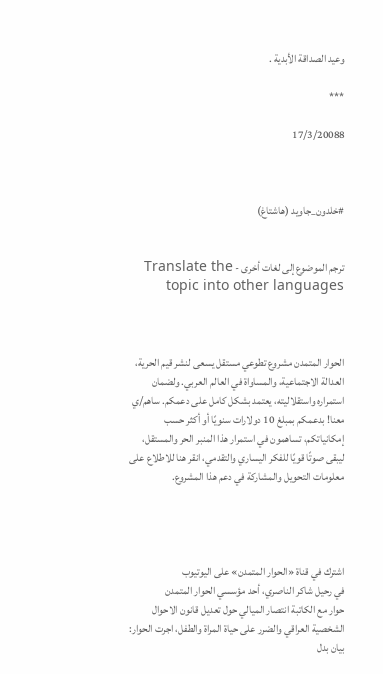وعيد الصداقة الأبدية .

***

17/3/20088



#خلدون_جاويد (هاشتاغ)


ترجم الموضوع إلى لغات أخرى - Translate the topic into other languages



الحوار المتمدن مشروع تطوعي مستقل يسعى لنشر قيم الحرية، العدالة الاجتماعية، والمساواة في العالم العربي. ولضمان استمراره واستقلاليته، يعتمد بشكل كامل على دعمكم. ساهم/ي معنا! بدعمكم بمبلغ 10 دولارات سنويًا أو أكثر حسب إمكانياتكم، تساهمون في استمرار هذا المنبر الحر والمستقل، ليبقى صوتًا قويًا للفكر اليساري والتقدمي، انقر هنا للاطلاع على معلومات التحويل والمشاركة في دعم هذا المشروع.




اشترك في قناة «الحوار المتمدن» على اليوتيوب
في رحيل شاكر الناصري، أحد مؤسسي الحوار المتمدن
حوار مع الكاتبة انتصار الميالي حول تعديل قانون الاحوال الشخصية العراقي والضرر على حياة المراة والطفل، اجرت الحوار: بيان بدل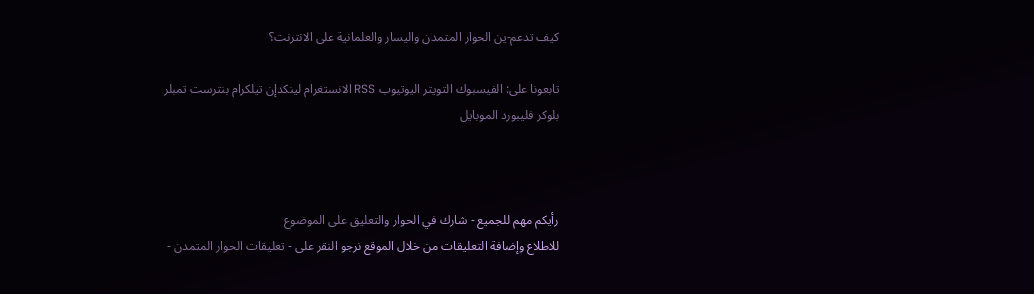كيف تدعم-ين الحوار المتمدن واليسار والعلمانية على الانترنت؟

تابعونا على: الفيسبوك التويتر اليوتيوب RSS الانستغرام لينكدإن تيلكرام بنترست تمبلر بلوكر فليبورد الموبايل



رأيكم مهم للجميع - شارك في الحوار والتعليق على الموضوع
للاطلاع وإضافة التعليقات من خلال الموقع نرجو النقر على - تعليقات الحوار المتمدن -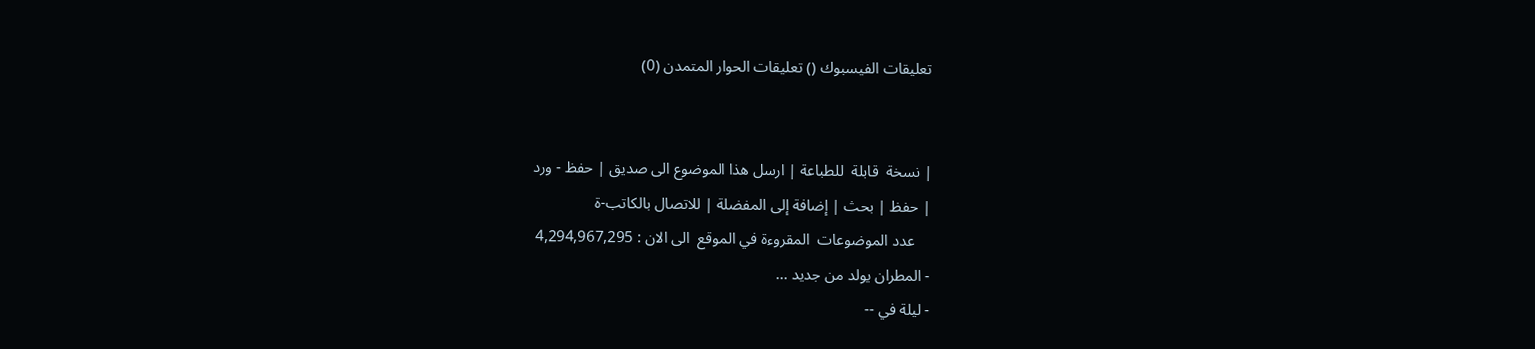تعليقات الفيسبوك () تعليقات الحوار المتمدن (0)


| نسخة  قابلة  للطباعة | ارسل هذا الموضوع الى صديق | حفظ - ورد
| حفظ | بحث | إضافة إلى المفضلة | للاتصال بالكاتب-ة
    عدد الموضوعات  المقروءة في الموقع  الى الان : 4,294,967,295
- المطران يولد من جديد ...
- ليلة في --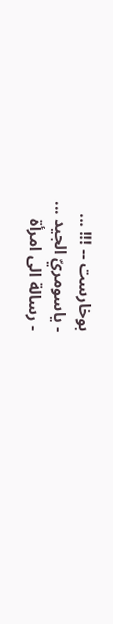بوخارست -- !!! ...
- ياسومريّ الجيد ...
- رسالة الى امرأة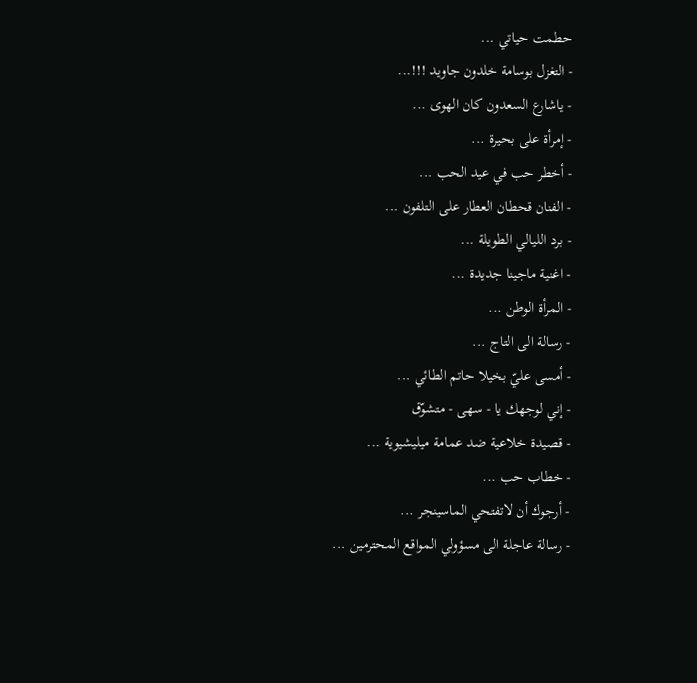حطمت حياتي ...
- التغزل بوسامة خلدون جاويد !!!...
- ياشارع السعدون كان الهوى ...
- إمرأة على بحيرة ...
- أخطر حب في عيد الحب ...
- الفنان قحطان العطار على التلفون ...
- برد الليالي الطويلة ...
- اغنية ماجينا جديدة ...
- المرأة الوطن ...
- رسالة الى التاج ...
- أمسى عليّ بخيلا حاتم الطائي ...
- إني لوجهك يا - سهى - متشوّق
- قصيدة خلاعية ضد عمامة ميليشيوية ...
- خطاب حب ...
- أرجوك أن لاتفتحي الماسينجر ...
- رسالة عاجلة الى مسؤولي المواقع المحترمين ...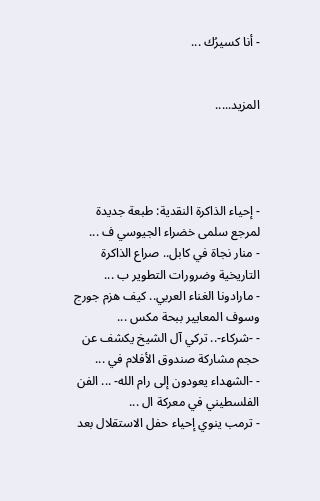- أنا كسيرُك ...


المزيد.....




- إحياء الذاكرة النقدية: طبعة جديدة لمرجع سلمى خضراء الجيوسي ف ...
- منار نجاة في كابل.. صراع الذاكرة التاريخية وضرورات التطوير ب ...
- مارادونا الغناء العربي.. كيف هزم جورج وسوف المعايير ببحة مكس ...
- -شركاء-.. تركي آل الشيخ يكشف عن حجم مشاركة صندوق الأفلام في ...
- -الشهداء يعودون إلى رام الله- ... الفن الفلسطيني في معركة ال ...
- ترمب ينوي إحياء حفل الاستقلال بعد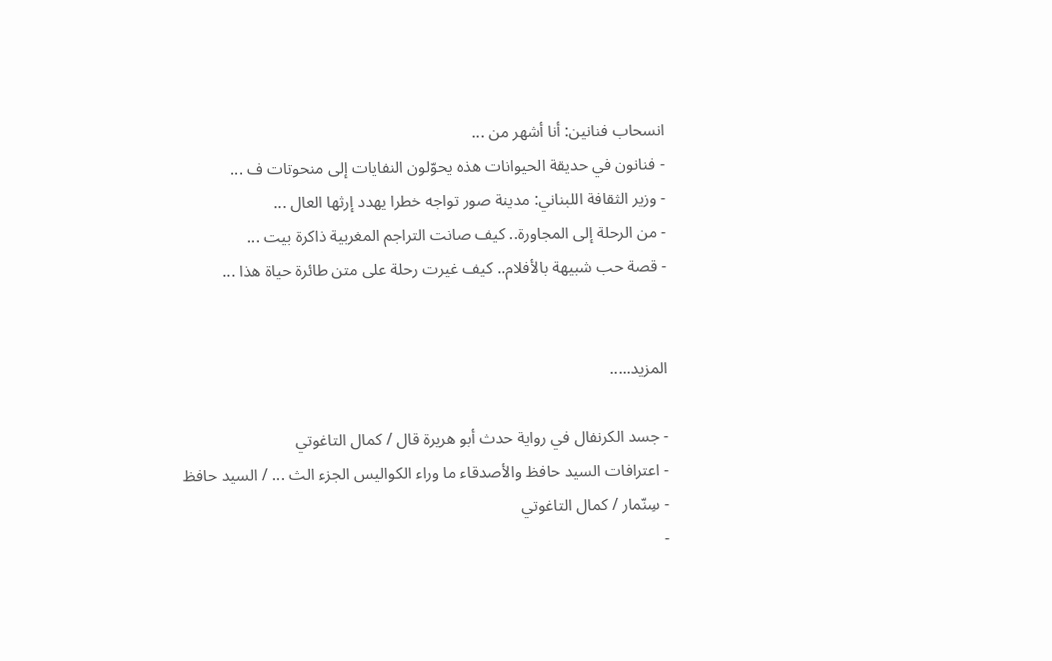انسحاب فنانين: أنا أشهر من ...
- فنانون في حديقة الحيوانات هذه يحوّلون النفايات إلى منحوتات ف ...
- وزير الثقافة اللبناني: مدينة صور تواجه خطرا يهدد إرثها العال ...
- من الرحلة إلى المجاورة.. كيف صانت التراجم المغربية ذاكرة بيت ...
- قصة حب شبيهة بالأفلام.. كيف غيرت رحلة على متن طائرة حياة هذا ...


المزيد.....

- جسد الكرنفال في رواية حدث أبو هريرة قال / كمال التاغوتي
- اعترافات السيد حافظ والأصدقاء ما وراء الكواليس الجزء الث ... / السيد حافظ
- سِنّمار / كمال التاغوتي
-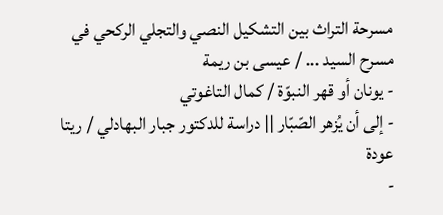مسرحة التراث بين التشكيل النصي والتجلي الركحي في مسرح السيد ... / عيسى بن ريمة
- يونان أو قهر النبوّة / كمال التاغوتي
- إلى أن يُزهر الصّبّار || دراسة للدكتور جبار البهادلي / ريتا عودة
-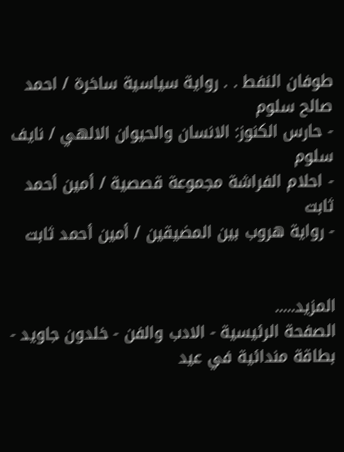طوفان النفط . . رواية سياسية ساخرة / احمد صالح سلوم
- حارس الكنوز: الانسان والحيوان الالهي / نايف سلوم
- احلام الفراشة مجموعة قصصية / أمين أحمد ثابت
- رواية هروب بين المضيقين / أمين أحمد ثابت


المزيد.....
الصفحة الرئيسية - الادب والفن - خلدون جاويد - بطاقة مندائية في عيد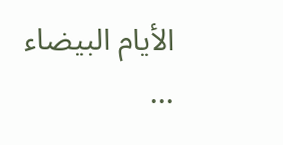الأيام البيضاء ...